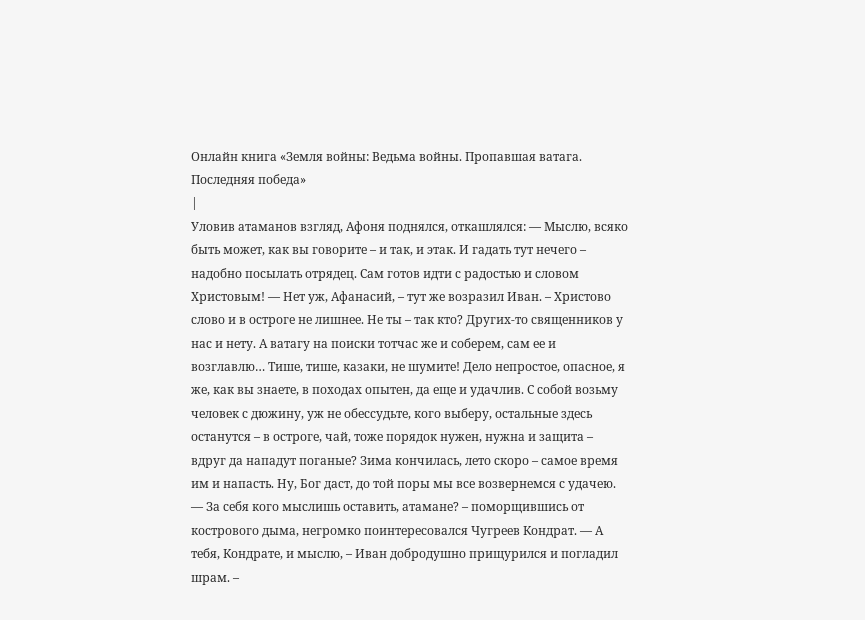Онлайн книга «Земля войны: Ведьма войны. Пропавшая ватага. Последняя победа»
|
Уловив атаманов взгляд, Афоня поднялся, откашлялся: — Мыслю, всяко быть может, как вы говорите – и так, и этак. И гадать тут нечего – надобно посылать отрядец. Сам готов идти с радостью и словом Христовым! — Нет уж, Афанасий, – тут же возразил Иван. – Христово слово и в остроге не лишнее. Не ты – так кто? Других-то священников у нас и нету. А ватагу на поиски тотчас же и соберем, сам ее и возглавлю… Тише, тише, казаки, не шумите! Дело непростое, опасное, я же, как вы знаете, в походах опытен, да еще и удачлив. С собой возьму человек с дюжину, уж не обессудьте, кого выберу, остальные здесь останутся – в остроге, чай, тоже порядок нужен, нужна и защита – вдруг да нападут поганые? Зима кончилась, лето скоро – самое время им и напасть. Ну, Бог даст, до той поры мы все возвернемся с удачею. — За себя кого мыслишь оставить, атамане? – поморщившись от кострового дыма, негромко поинтересовался Чугреев Кондрат. — А тебя, Кондрате, и мыслю, – Иван добродушно прищурился и погладил шрам. –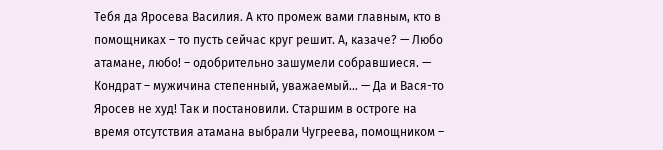Тебя да Яросева Василия. А кто промеж вами главным, кто в помощниках – то пусть сейчас круг решит. А, казаче? — Любо атамане, любо! – одобрительно зашумели собравшиеся. — Кондрат – мужичина степенный, уважаемый… — Да и Вася-то Яросев не худ! Так и постановили. Старшим в остроге на время отсутствия атамана выбрали Чугреева, помощником –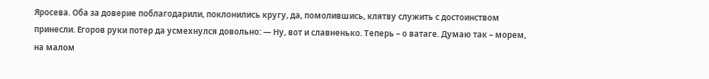Яросева. Оба за доверие поблагодарили, поклонились кругу, да, помолившись, клятву служить с достоинством принесли. Егоров руки потер да усмехнулся довольно: — Ну, вот и славненько. Теперь – о ватаге. Думаю так – морем, на малом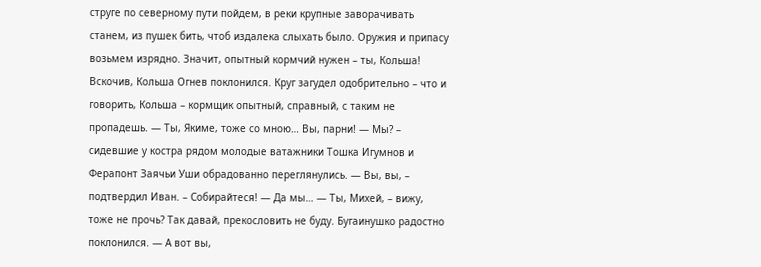струге по северному пути пойдем, в реки крупные заворачивать станем, из пушек бить, чтоб издалека слыхать было. Оружия и припасу возьмем изрядно. Значит, опытный кормчий нужен – ты, Кольша! Вскочив, Кольша Огнев поклонился. Круг загудел одобрительно – что и говорить, Кольша – кормщик опытный, справный, с таким не пропадешь. — Ты, Якиме, тоже со мною… Вы, парни! — Мы? – сидевшие у костра рядом молодые ватажники Тошка Игумнов и Ферапонт Заячьи Уши обрадованно переглянулись. — Вы, вы, – подтвердил Иван. – Собирайтеся! — Да мы… — Ты, Михей, – вижу, тоже не прочь? Так давай, прекословить не буду. Бугаинушко радостно поклонился. — А вот вы,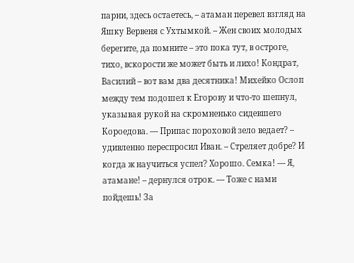парни, здесь остаетесь, – атаман перевел взгляд на Яшку Вервеня с Ухтымкой. – Жен своих молодых берегите, да помните – это пока тут, в остроге, тихо, вскорости же может быть и лихо! Кондрат, Василий – вот вам два десятника! Михейко Ослоп между тем подошел к Егорову и что-то шепнул, указывая рукой на скромненько сидевшего Короедова. — Припас пороховой зело ведает? – удивленно переспросил Иван. – Стреляет добре? И когда ж научиться успел? Хорошо. Семка! — Я, атамане! – дернулся отрок. — Тоже с нами пойдешь! За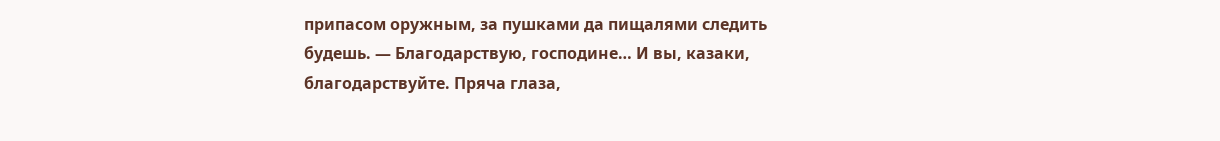припасом оружным, за пушками да пищалями следить будешь. — Благодарствую, господине… И вы, казаки, благодарствуйте. Пряча глаза,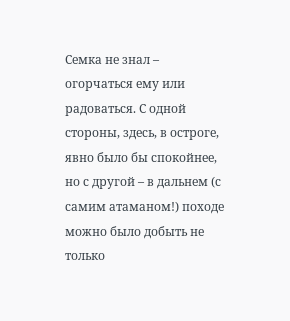Семка не знал – огорчаться ему или радоваться. С одной стороны, здесь, в остроге, явно было бы спокойнее, но с другой – в дальнем (с самим атаманом!) походе можно было добыть не только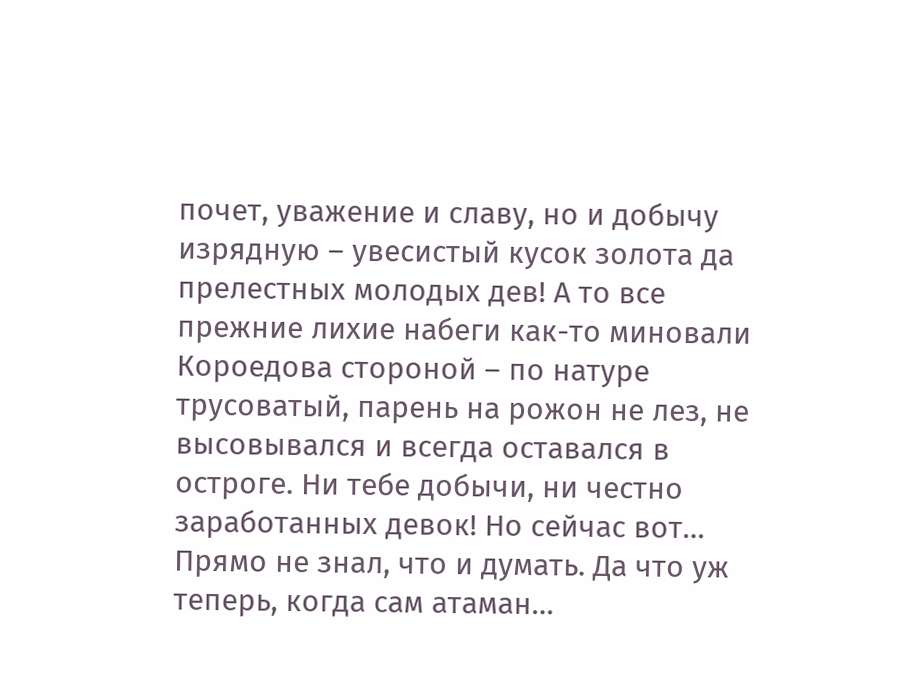почет, уважение и славу, но и добычу изрядную – увесистый кусок золота да прелестных молодых дев! А то все прежние лихие набеги как-то миновали Короедова стороной – по натуре трусоватый, парень на рожон не лез, не высовывался и всегда оставался в остроге. Ни тебе добычи, ни честно заработанных девок! Но сейчас вот… Прямо не знал, что и думать. Да что уж теперь, когда сам атаман…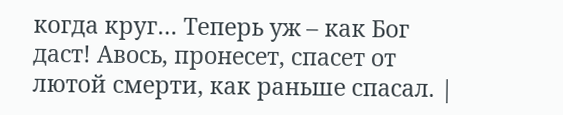когда круг… Теперь уж – как Бог даст! Авось, пронесет, спасет от лютой смерти, как раньше спасал. |